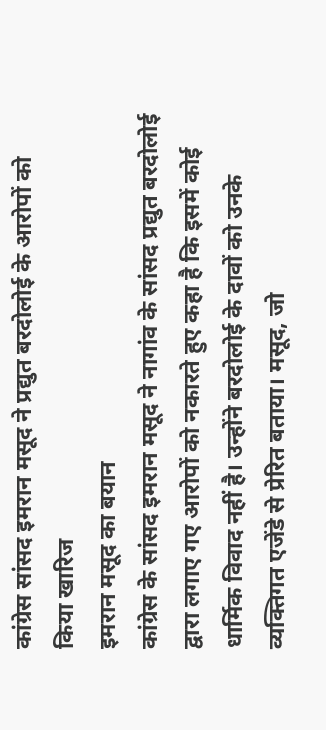कांग्रेस सांसद इमरान मसूद ने प्रद्युत बरदोलोई के आरोपों को किया खारिज
इमरान मसूद का बयान
कांग्रेस के सांसद इमरान मसूद ने नागांव के सांसद प्रद्युत बरदोलोई द्वारा लगाए गए आरोपों को नकारते हुए कहा है कि इसमें कोई धार्मिक विवाद नहीं है। उन्होंने बरदोलोई के दावों को उनके व्यक्तिगत एजेंडे से प्रेरित बताया। मसूद, जो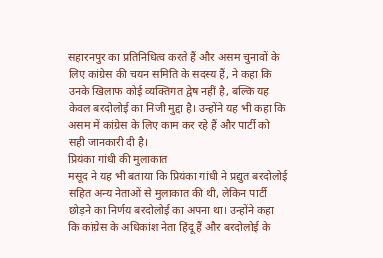सहारनपुर का प्रतिनिधित्व करते हैं और असम चुनावों के लिए कांग्रेस की चयन समिति के सदस्य हैं, ने कहा कि उनके खिलाफ कोई व्यक्तिगत द्वेष नहीं है, बल्कि यह केवल बरदोलोई का निजी मुद्दा है। उन्होंने यह भी कहा कि असम में कांग्रेस के लिए काम कर रहे हैं और पार्टी को सही जानकारी दी है।
प्रियंका गांधी की मुलाकात
मसूद ने यह भी बताया कि प्रियंका गांधी ने प्रद्युत बरदोलोई सहित अन्य नेताओं से मुलाकात की थी, लेकिन पार्टी छोड़ने का निर्णय बरदोलोई का अपना था। उन्होंने कहा कि कांग्रेस के अधिकांश नेता हिंदू हैं और बरदोलोई के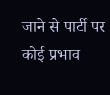जाने से पार्टी पर कोई प्रभाव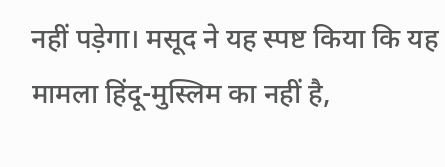नहीं पड़ेगा। मसूद ने यह स्पष्ट किया कि यह मामला हिंदू-मुस्लिम का नहीं है,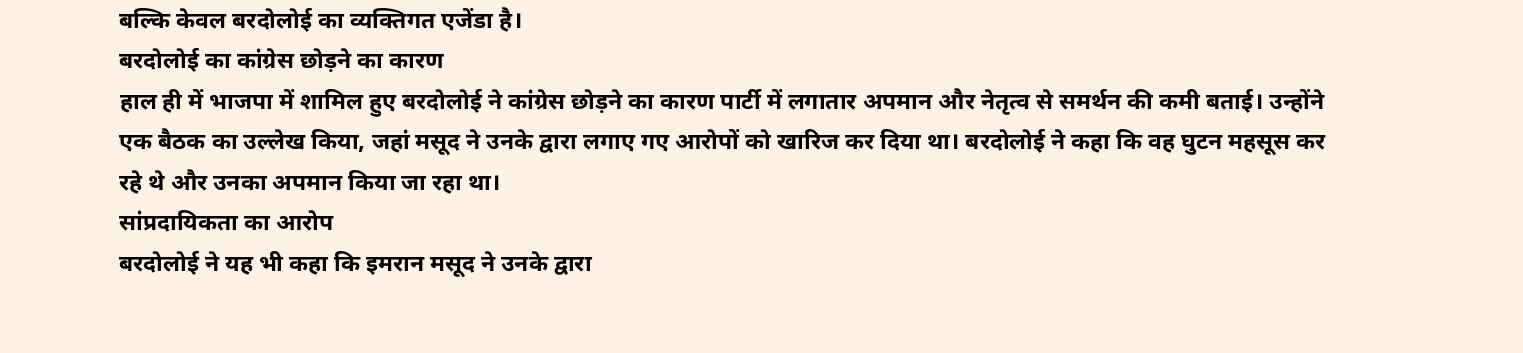बल्कि केवल बरदोलोई का व्यक्तिगत एजेंडा है।
बरदोलोई का कांग्रेस छोड़ने का कारण
हाल ही में भाजपा में शामिल हुए बरदोलोई ने कांग्रेस छोड़ने का कारण पार्टी में लगातार अपमान और नेतृत्व से समर्थन की कमी बताई। उन्होंने एक बैठक का उल्लेख किया, जहां मसूद ने उनके द्वारा लगाए गए आरोपों को खारिज कर दिया था। बरदोलोई ने कहा कि वह घुटन महसूस कर रहे थे और उनका अपमान किया जा रहा था।
सांप्रदायिकता का आरोप
बरदोलोई ने यह भी कहा कि इमरान मसूद ने उनके द्वारा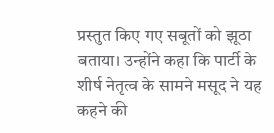प्रस्तुत किए गए सबूतों को झूठा बताया। उन्होंने कहा कि पार्टी के शीर्ष नेतृत्व के सामने मसूद ने यह कहने की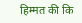हिम्मत की कि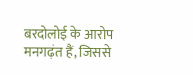बरदोलोई के आरोप मनगढ़ंत हैं, जिससे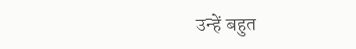उन्हें बहुत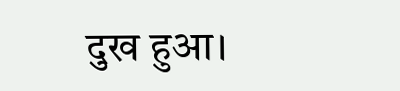दुख हुआ।